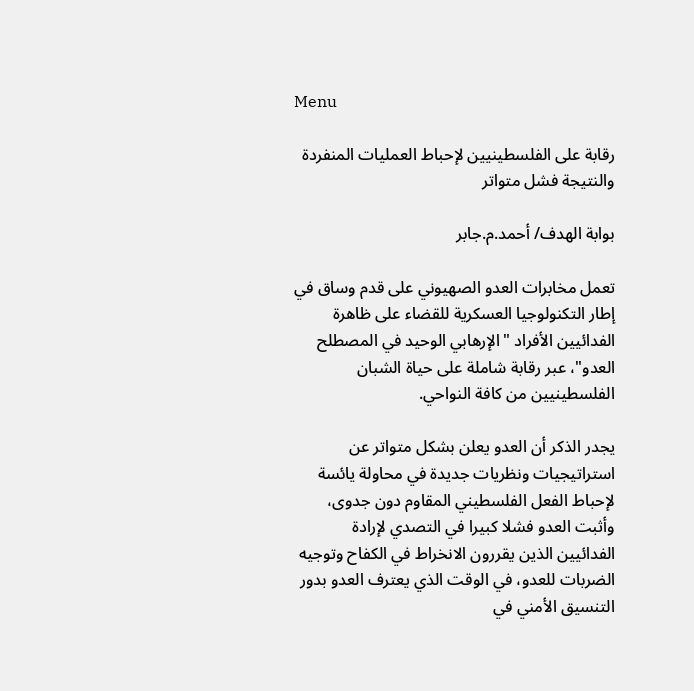Menu

رقابة على الفلسطينيين لإحباط العمليات المنفردة والنتيجة فشل متواتر

بوابة الهدف/ أحمد.م.جابر

تعمل مخابرات العدو الصهيوني على قدم وساق في إطار التكنولوجيا العسكرية للقضاء على ظاهرة الفدائيين الأفراد "الإرهابي الوحيد في المصطلح العدو"، عبر رقابة شاملة على حياة الشبان الفلسطينيين من كافة النواحي.

يجدر الذكر أن العدو يعلن بشكل متواتر عن استراتيجيات ونظريات جديدة في محاولة يائسة لإحباط الفعل الفلسطيني المقاوم دون جدوى، وأثبت العدو فشلا كبيرا في التصدي لإرادة الفدائيين الذين يقررون الانخراط في الكفاح وتوجيه الضربات للعدو، في الوقت الذي يعترف العدو بدور التنسيق الأمني في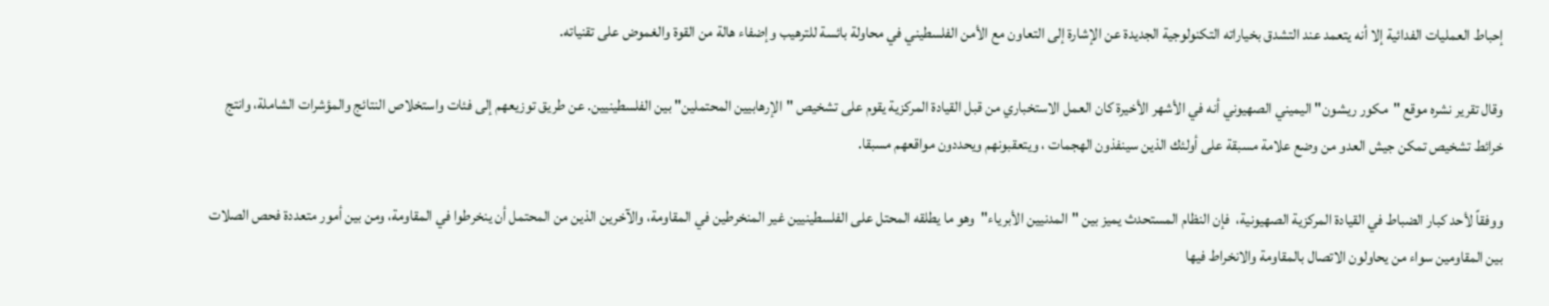إحباط العمليات الفدائية إلا أنه يتعمد عند التشدق بخياراته التكنولوجية الجديدة عن الإشارة إلى التعاون مع الأمن الفلسطيني في محاولة بائسة للترهيب وإضفاء هالة من القوة والغموض على تقنياته.

وقال تقرير نشره موقع "مكور ريشون" اليميني الصهيوني أنه في الأشهر الأخيرة كان العمل الاستخباري من قبل القيادة المركزية يقوم على تشخيص "الإرهابيين المحتملين" بين الفلسطينيين. عن طريق توزيعهم إلى فئات واستخلاص النتائج والمؤشرات الشاملة، وانتج خرائط تشخيص تمكن جيش العدو من وضع علامة مسبقة على أولئك الذين سينفذون الهجمات ، ويتعقبونهم ويحددون مواقعهم مسبقا.

ووفقاً لأحد كبار الضباط في القيادة المركزية الصهيونية،  فإن النظام المستحدث يميز بين "المدنيين الأبرياء"  وهو ما يطلقه المحتل على الفلسطينيين غير المنخرطين في المقاومة، والآخرين الذين من المحتمل أن ينخرطوا في المقاومة، ومن بين أمور متعددة فحص الصلات بين المقاومين سواء من يحاولون الاتصال بالمقاومة والانخراط فيها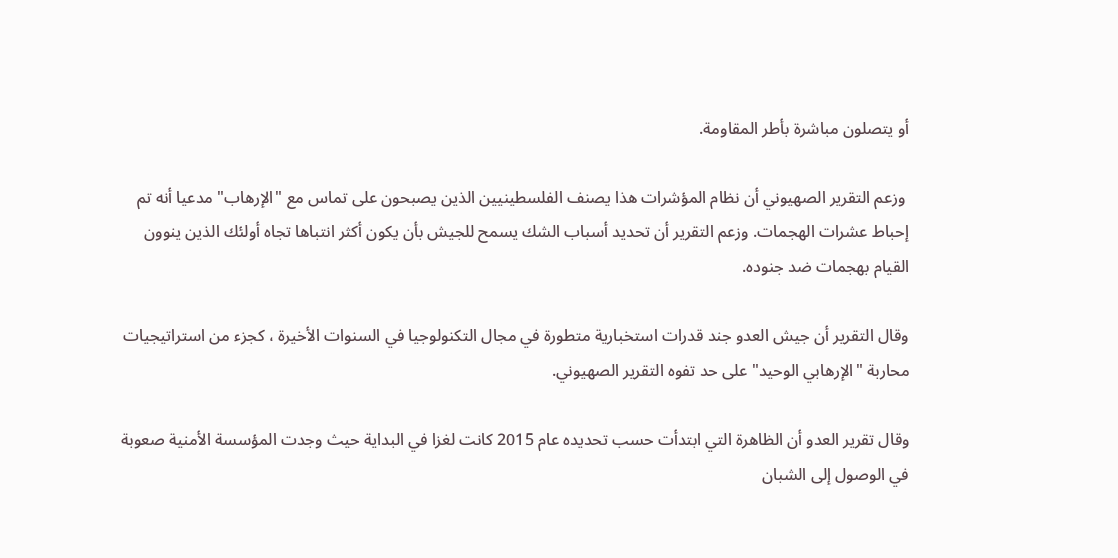أو يتصلون مباشرة بأطر المقاومة.

 وزعم التقرير الصهيوني أن نظام المؤشرات هذا يصنف الفلسطينيين الذين يصبحون على تماس مع "الإرهاب" مدعيا أنه تم إحباط عشرات الهجمات. وزعم التقرير أن تحديد أسباب الشك يسمح للجيش بأن يكون أكثر انتباها تجاه أولئك الذين ينوون القيام بهجمات ضد جنوده.

وقال التقرير أن جيش العدو جند قدرات استخبارية متطورة في مجال التكنولوجيا في السنوات الأخيرة ، كجزء من استراتيجيات محاربة "الإرهابي الوحيد" على حد تفوه التقرير الصهيوني.

وقال تقرير العدو أن الظاهرة التي ابتدأت حسب تحديده عام 2015 كانت لغزا في البداية حيث وجدت المؤسسة الأمنية صعوبة في الوصول إلى الشبان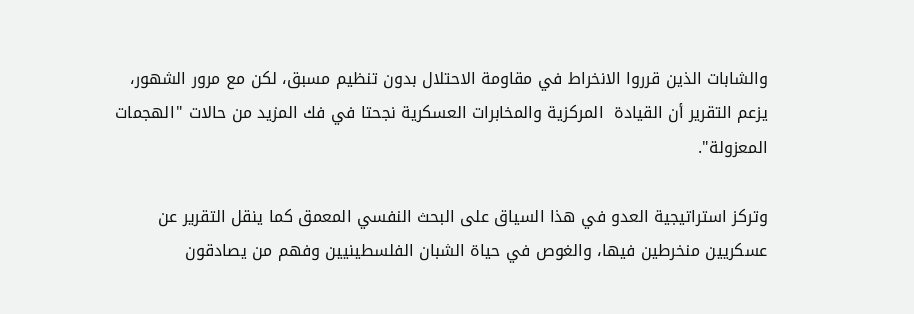والشابات الذين قرروا الانخراط في مقاومة الاحتلال بدون تنظيم مسبق، لكن مع مرور الشهور، يزعم التقرير أن القيادة  المركزية والمخابرات العسكرية نجحتا في فك المزيد من حالات "الهجمات المعزولة".

وتركز استراتيجية العدو في هذا السياق على البحث النفسي المعمق كما ينقل التقرير عن عسكريين منخرطين فيها، والغوص في حياة الشبان الفلسطينيين وفهم من يصادقون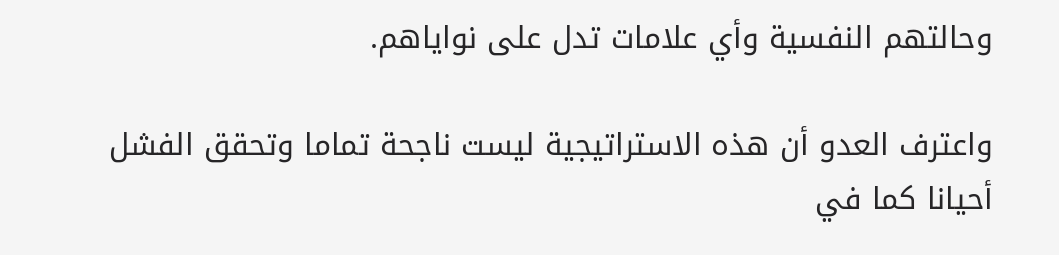وحالتهم النفسية وأي علامات تدل على نواياهم.

واعترف العدو أن هذه الاستراتيجية ليست ناجحة تماما وتحقق الفشل أحيانا كما في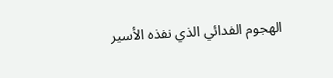الهجوم الفدائي الذي نفذه الأسير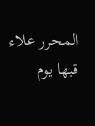المحرر علاء قبها يوم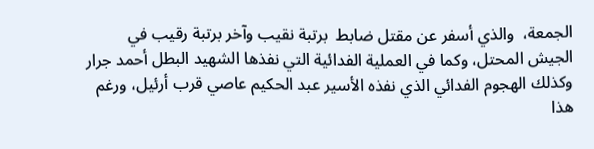الجمعة،  والذي أسفر عن مقتل ضابط  برتبة نقيب وآخر برتبة رقيب في الجيش المحتل، وكما في العملية الفدائية التي نفذها الشهيد البطل أحمد جرار وكذلك الهجوم الفدائي الذي نفذه الأسير عبد الحكيم عاصي قرب أرئيل، ورغم هذا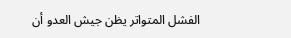الفشل المتواتر يظن جيش العدو أن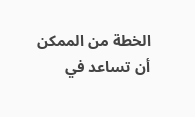الخطة من الممكن أن تساعد في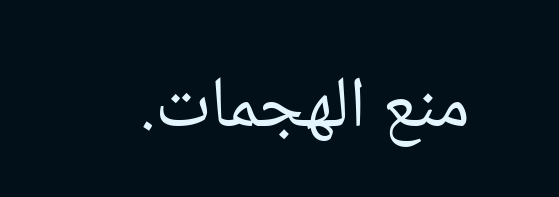منع الهجمات.